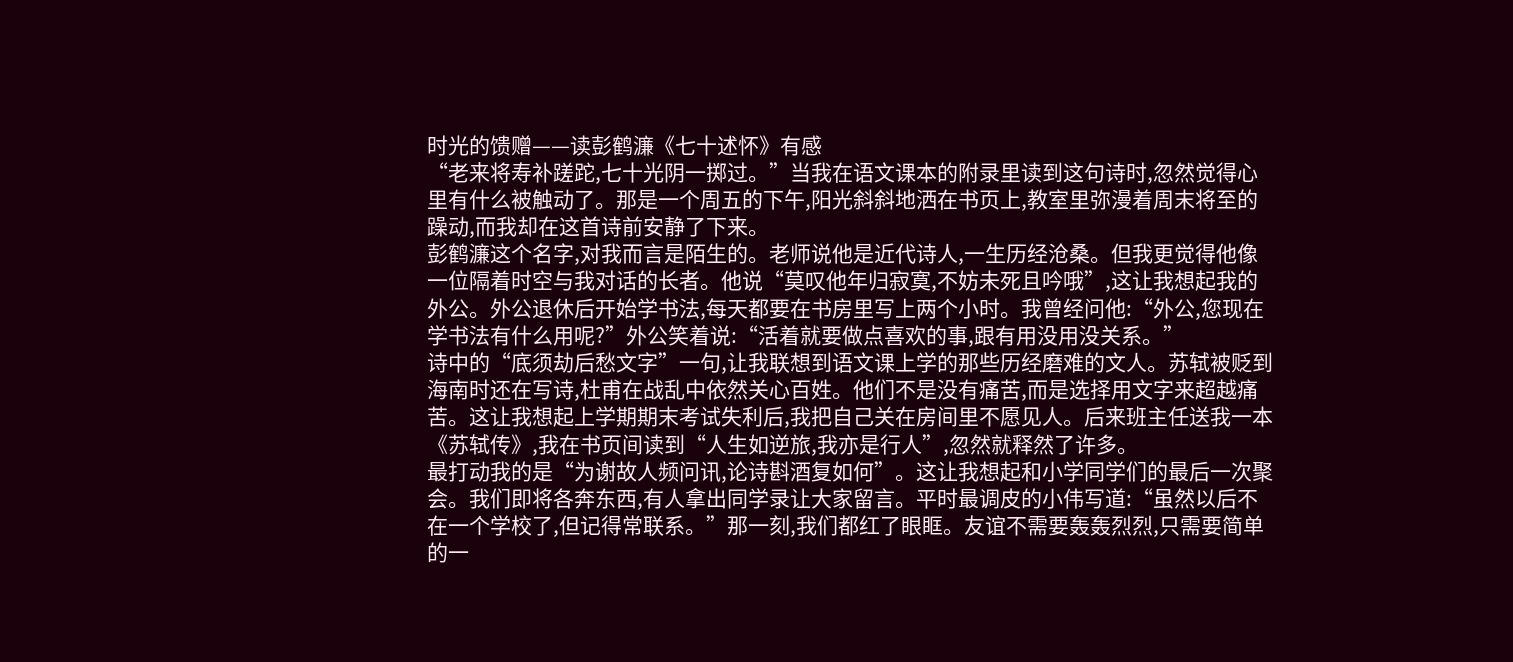时光的馈赠——读彭鹤濂《七十述怀》有感
“老来将寿补蹉跎,七十光阴一掷过。”当我在语文课本的附录里读到这句诗时,忽然觉得心里有什么被触动了。那是一个周五的下午,阳光斜斜地洒在书页上,教室里弥漫着周末将至的躁动,而我却在这首诗前安静了下来。
彭鹤濂这个名字,对我而言是陌生的。老师说他是近代诗人,一生历经沧桑。但我更觉得他像一位隔着时空与我对话的长者。他说“莫叹他年归寂寞,不妨未死且吟哦”,这让我想起我的外公。外公退休后开始学书法,每天都要在书房里写上两个小时。我曾经问他:“外公,您现在学书法有什么用呢?”外公笑着说:“活着就要做点喜欢的事,跟有用没用没关系。”
诗中的“底须劫后愁文字”一句,让我联想到语文课上学的那些历经磨难的文人。苏轼被贬到海南时还在写诗,杜甫在战乱中依然关心百姓。他们不是没有痛苦,而是选择用文字来超越痛苦。这让我想起上学期期末考试失利后,我把自己关在房间里不愿见人。后来班主任送我一本《苏轼传》,我在书页间读到“人生如逆旅,我亦是行人”,忽然就释然了许多。
最打动我的是“为谢故人频问讯,论诗斟酒复如何”。这让我想起和小学同学们的最后一次聚会。我们即将各奔东西,有人拿出同学录让大家留言。平时最调皮的小伟写道:“虽然以后不在一个学校了,但记得常联系。”那一刻,我们都红了眼眶。友谊不需要轰轰烈烈,只需要简单的一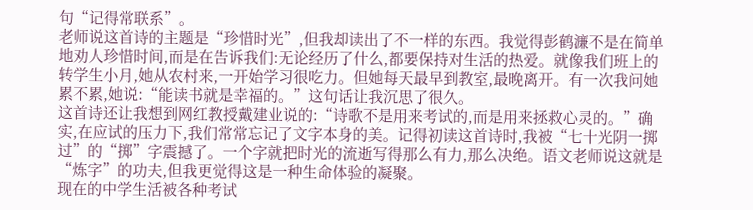句“记得常联系”。
老师说这首诗的主题是“珍惜时光”,但我却读出了不一样的东西。我觉得彭鹤濂不是在简单地劝人珍惜时间,而是在告诉我们:无论经历了什么,都要保持对生活的热爱。就像我们班上的转学生小月,她从农村来,一开始学习很吃力。但她每天最早到教室,最晚离开。有一次我问她累不累,她说:“能读书就是幸福的。”这句话让我沉思了很久。
这首诗还让我想到网红教授戴建业说的:“诗歌不是用来考试的,而是用来拯救心灵的。”确实,在应试的压力下,我们常常忘记了文字本身的美。记得初读这首诗时,我被“七十光阴一掷过”的“掷”字震撼了。一个字就把时光的流逝写得那么有力,那么决绝。语文老师说这就是“炼字”的功夫,但我更觉得这是一种生命体验的凝聚。
现在的中学生活被各种考试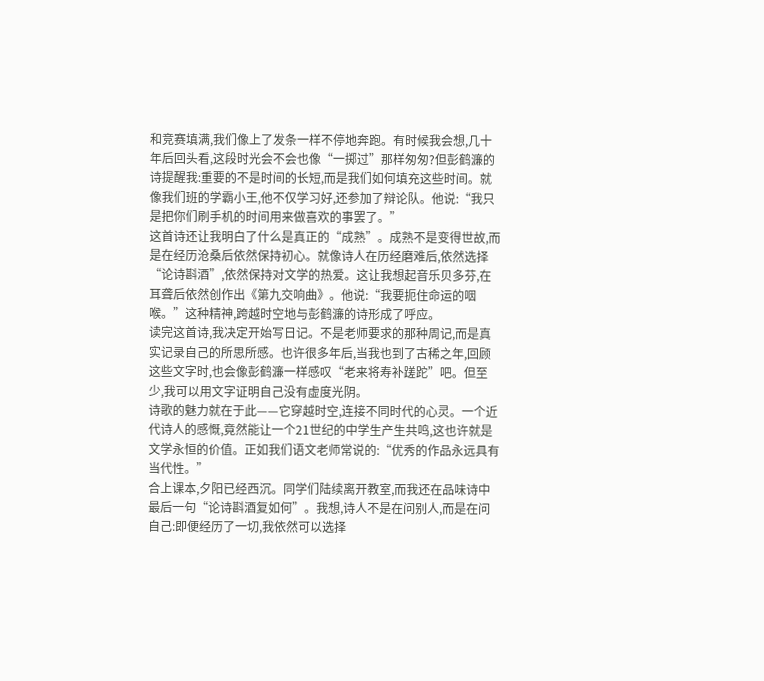和竞赛填满,我们像上了发条一样不停地奔跑。有时候我会想,几十年后回头看,这段时光会不会也像“一掷过”那样匆匆?但彭鹤濂的诗提醒我:重要的不是时间的长短,而是我们如何填充这些时间。就像我们班的学霸小王,他不仅学习好,还参加了辩论队。他说:“我只是把你们刷手机的时间用来做喜欢的事罢了。”
这首诗还让我明白了什么是真正的“成熟”。成熟不是变得世故,而是在经历沧桑后依然保持初心。就像诗人在历经磨难后,依然选择“论诗斟酒”,依然保持对文学的热爱。这让我想起音乐贝多芬,在耳聋后依然创作出《第九交响曲》。他说:“我要扼住命运的咽喉。”这种精神,跨越时空地与彭鹤濂的诗形成了呼应。
读完这首诗,我决定开始写日记。不是老师要求的那种周记,而是真实记录自己的所思所感。也许很多年后,当我也到了古稀之年,回顾这些文字时,也会像彭鹤濂一样感叹“老来将寿补蹉跎”吧。但至少,我可以用文字证明自己没有虚度光阴。
诗歌的魅力就在于此——它穿越时空,连接不同时代的心灵。一个近代诗人的感慨,竟然能让一个21世纪的中学生产生共鸣,这也许就是文学永恒的价值。正如我们语文老师常说的:“优秀的作品永远具有当代性。”
合上课本,夕阳已经西沉。同学们陆续离开教室,而我还在品味诗中最后一句“论诗斟酒复如何”。我想,诗人不是在问别人,而是在问自己:即便经历了一切,我依然可以选择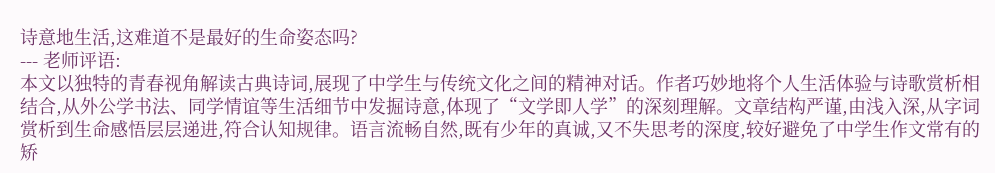诗意地生活,这难道不是最好的生命姿态吗?
--- 老师评语:
本文以独特的青春视角解读古典诗词,展现了中学生与传统文化之间的精神对话。作者巧妙地将个人生活体验与诗歌赏析相结合,从外公学书法、同学情谊等生活细节中发掘诗意,体现了“文学即人学”的深刻理解。文章结构严谨,由浅入深,从字词赏析到生命感悟层层递进,符合认知规律。语言流畅自然,既有少年的真诚,又不失思考的深度,较好避免了中学生作文常有的矫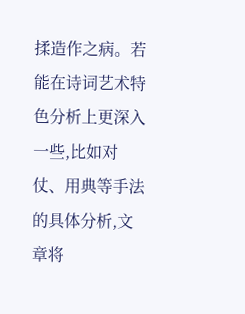揉造作之病。若能在诗词艺术特色分析上更深入一些,比如对仗、用典等手法的具体分析,文章将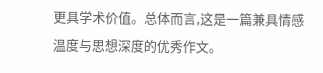更具学术价值。总体而言,这是一篇兼具情感温度与思想深度的优秀作文。